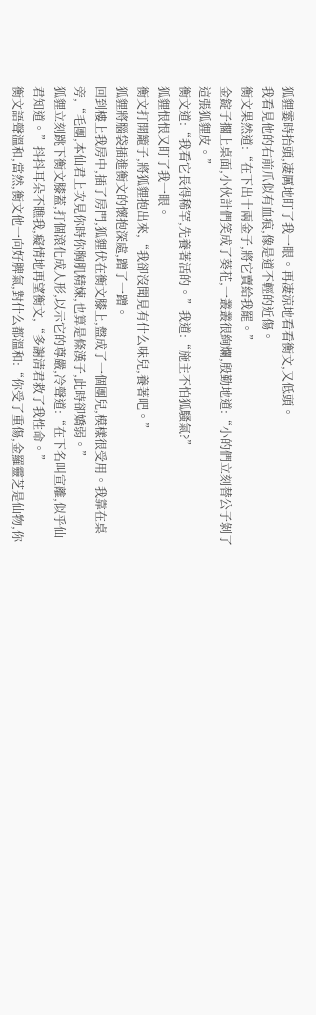狐貍霎時抬頭,凄厲地盯了我一眼。再凄涼地看看衡文,又低頭。
我看見他的右前爪似有血痕,像是道不輕的近傷。
衡文果然道:“在下出十兩金子,將它賣給我罷。”
金錠子擱上桌面,小伙計們笑成了葵花,一叢叢很絢爛,殷勤地道:“小的們立刻替公子剝了這張狐貍皮。”
衡文道:“我看它長得稀罕,先養著活的。”我道:“施主不怕狐騷氣?”
狐貍恨恨又盯了我一眼。
衡文打開籠子,將狐貍抱出來,“我卻沒聞見有什么味兒,養著吧。”
狐貍將腦袋插進衡文的懷抱深處,蹭了一蹭。
回到樓上我房中,插了房門,狐貍伏在衡文膝上,盤成了一個團兒,模樣很受用。我靠在桌旁,“毛團,本仙君上次見你時你胸肌精煉,也算是條漢子,此時卻嬌弱。”
狐貍立刻跳下衡文膝蓋,打個滾化成人形,以示它的尊嚴,冷聲道:“在下名叫宣離,似乎仙君知道。”抖抖耳朵不瞧我,癡情地再望衡文,“多謝清君救了我性命。”
衡文語聲溫和,當然,衡文他一向好脾氣,對什么都溫和:“你受了重傷,金羅靈芝是仙物,你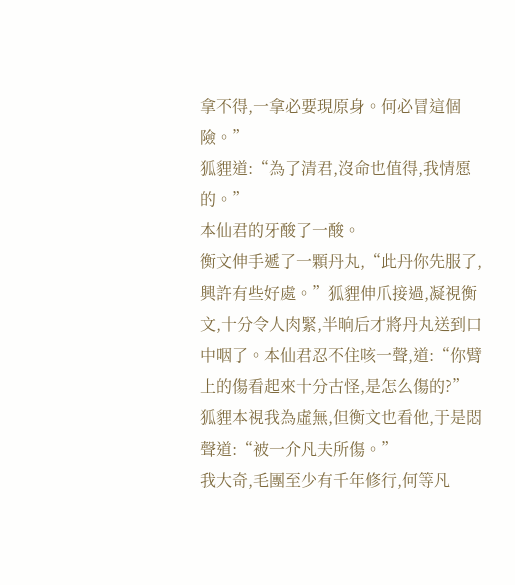拿不得,一拿必要現原身。何必冒這個險。”
狐貍道:“為了清君,沒命也值得,我情愿的。”
本仙君的牙酸了一酸。
衡文伸手遞了一顆丹丸,“此丹你先服了,興許有些好處。”狐貍伸爪接過,凝視衡文,十分令人肉緊,半晌后才將丹丸送到口中咽了。本仙君忍不住咳一聲,道:“你臂上的傷看起來十分古怪,是怎么傷的?”
狐貍本視我為虛無,但衡文也看他,于是悶聲道:“被一介凡夫所傷。”
我大奇,毛團至少有千年修行,何等凡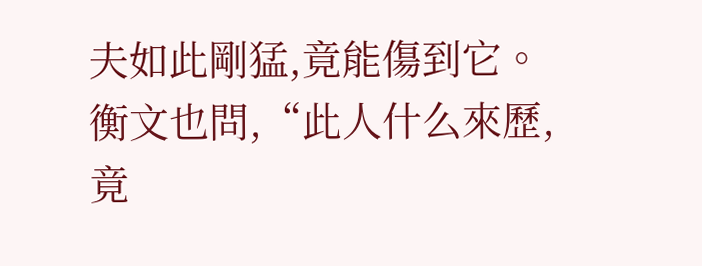夫如此剛猛,竟能傷到它。衡文也問,“此人什么來歷,竟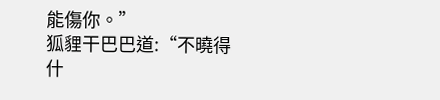能傷你。”
狐貍干巴巴道:“不曉得什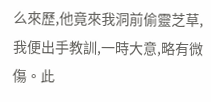么來歷,他竟來我洞前偷靈芝草,我便出手教訓,一時大意,略有微傷。此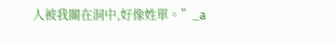人被我關在洞中,好像姓單。”_a